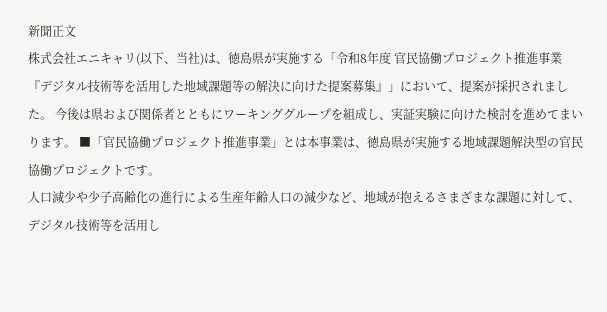新聞正文
株式会社エニキャリ(以下、当社)は、徳島県が実施する「令和8年度 官民協働プロジェクト推進事業『デジタル技術等を活用した地域課題等の解決に向けた提案募集』」において、提案が採択されました。 今後は県および関係者とともにワーキンググループを組成し、実証実験に向けた検討を進めてまいります。 ■「官民協働プロジェクト推進事業」とは本事業は、徳島県が実施する地域課題解決型の官民協働プロジェクトです。
人口減少や少子高齢化の進行による生産年齢人口の減少など、地域が抱えるさまざまな課題に対して、デジタル技術等を活用し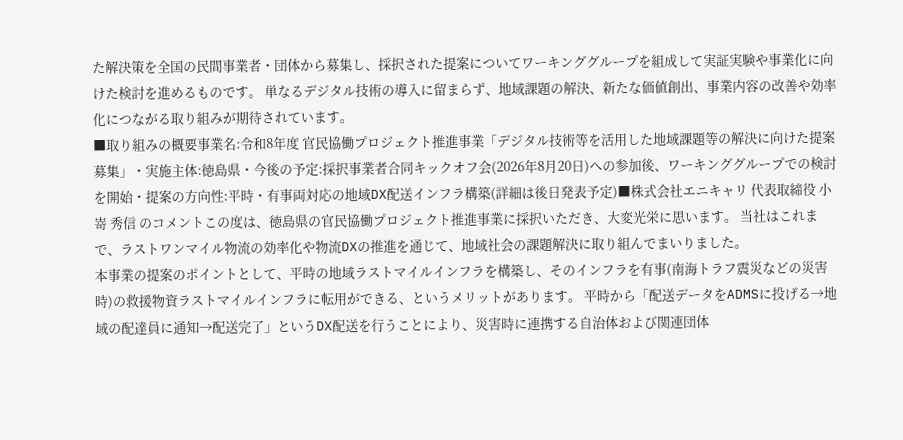た解決策を全国の民間事業者・団体から募集し、採択された提案についてワーキンググループを組成して実証実験や事業化に向けた検討を進めるものです。 単なるデジタル技術の導入に留まらず、地域課題の解決、新たな価値創出、事業内容の改善や効率化につながる取り組みが期待されています。
■取り組みの概要事業名:令和8年度 官民協働プロジェクト推進事業「デジタル技術等を活用した地域課題等の解決に向けた提案募集」・実施主体:徳島県・今後の予定:採択事業者合同キックオフ会(2026年8月20日)への参加後、ワーキンググループでの検討を開始・提案の方向性:平時・有事両対応の地域DX配送インフラ構築(詳細は後日発表予定)■株式会社エニキャリ 代表取締役 小嵜 秀信 のコメントこの度は、徳島県の官民協働プロジェクト推進事業に採択いただき、大変光栄に思います。 当社はこれまで、ラストワンマイル物流の効率化や物流DXの推進を通じて、地域社会の課題解決に取り組んでまいりました。
本事業の提案のポイントとして、平時の地域ラストマイルインフラを構築し、そのインフラを有事(南海トラフ震災などの災害時)の救援物資ラストマイルインフラに転用ができる、というメリットがあります。 平時から「配送データをADMSに投げる→地域の配達員に通知→配送完了」というDX配送を行うことにより、災害時に連携する自治体および関連団体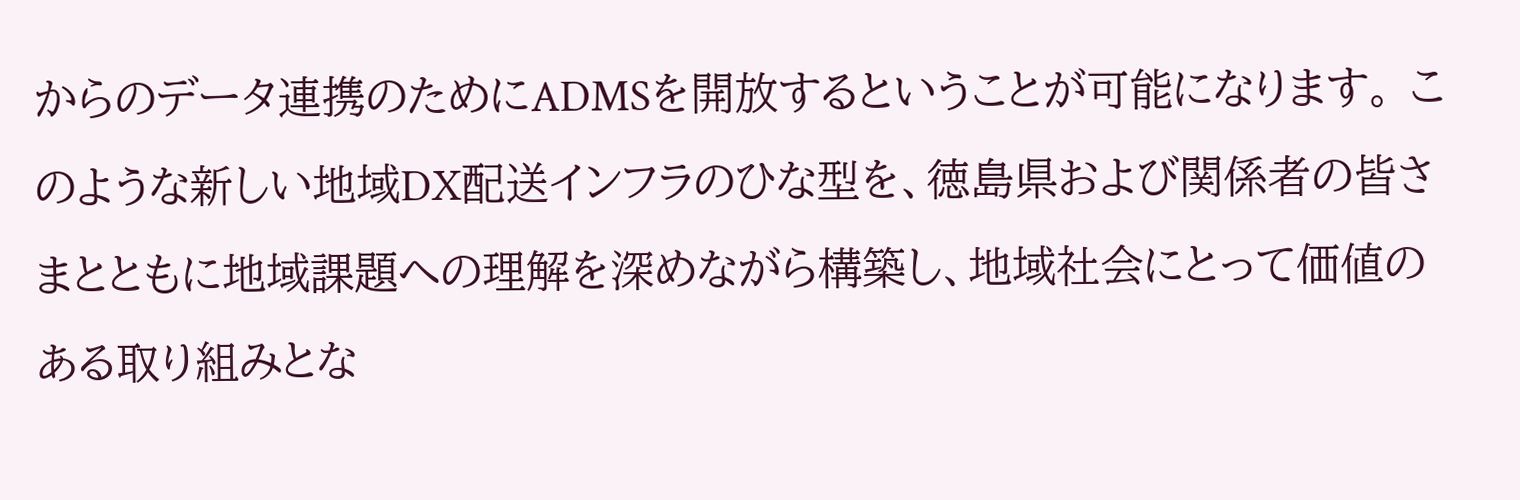からのデータ連携のためにADMSを開放するということが可能になります。 このような新しい地域DX配送インフラのひな型を、徳島県および関係者の皆さまとともに地域課題への理解を深めながら構築し、地域社会にとって価値のある取り組みとな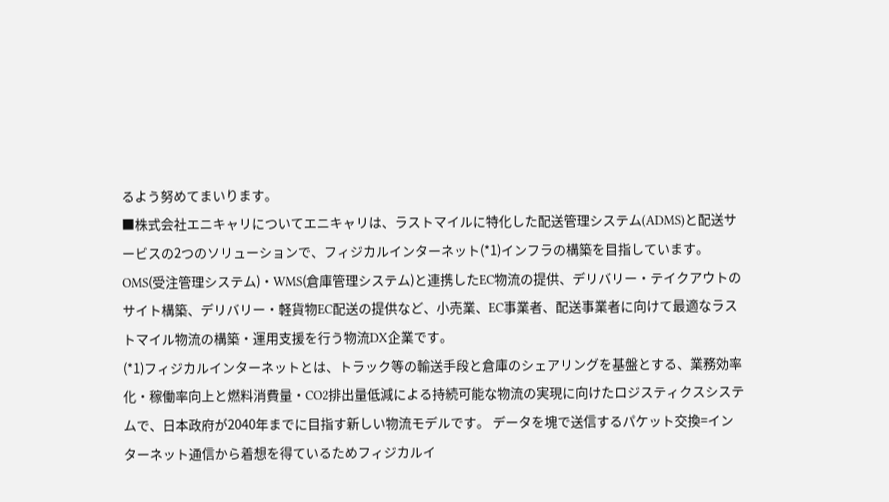るよう努めてまいります。
■株式会社エニキャリについてエニキャリは、ラストマイルに特化した配送管理システム(ADMS)と配送サービスの2つのソリューションで、フィジカルインターネット(*1)インフラの構築を目指しています。 OMS(受注管理システム)・WMS(倉庫管理システム)と連携したEC物流の提供、デリバリー・テイクアウトのサイト構築、デリバリー・軽貨物EC配送の提供など、小売業、EC事業者、配送事業者に向けて最適なラストマイル物流の構築・運用支援を行う物流DX企業です。
(*1)フィジカルインターネットとは、トラック等の輸送手段と倉庫のシェアリングを基盤とする、業務効率化・稼働率向上と燃料消費量・CO2排出量低減による持続可能な物流の実現に向けたロジスティクスシステムで、日本政府が2040年までに目指す新しい物流モデルです。 データを塊で送信するパケット交換=インターネット通信から着想を得ているためフィジカルイ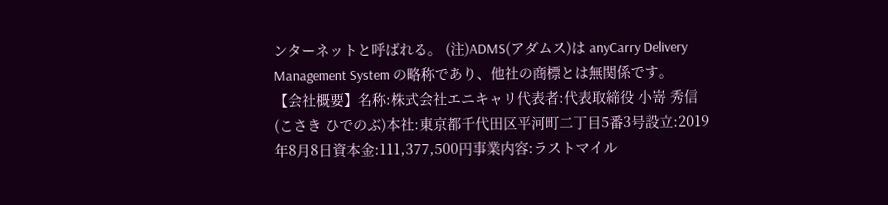ンターネットと呼ばれる。 (注)ADMS(アダムス)は anyCarry Delivery Management System の略称であり、他社の商標とは無関係です。
【会社概要】名称:株式会社エニキャリ代表者:代表取締役 小嵜 秀信(こさき ひでのぶ)本社:東京都千代田区平河町二丁目5番3号設立:2019年8月8日資本金:111,377,500円事業内容:ラストマイル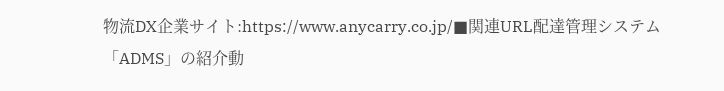物流DX企業サイト:https://www.anycarry.co.jp/■関連URL配達管理システム「ADMS」の紹介動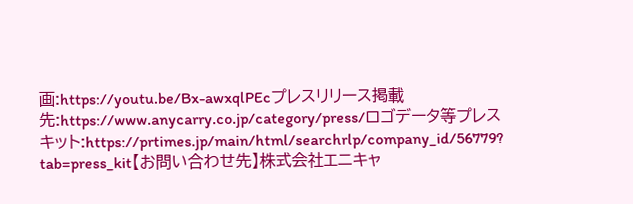画:https://youtu.be/Bx-awxqlPEcプレスリリース掲載先:https://www.anycarry.co.jp/category/press/ロゴデータ等プレスキット:https://prtimes.jp/main/html/searchrlp/company_id/56779?
tab=press_kit【お問い合わせ先】株式会社エニキャ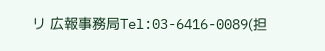リ 広報事務局Tel:03-6416-0089(担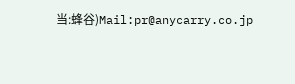当:蜂谷)Mail:pr@anycarry.co.jp